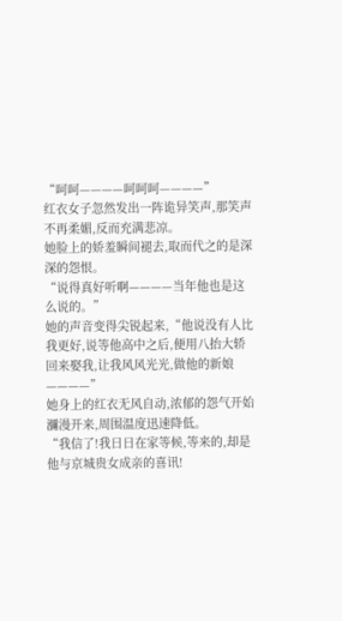“呵呵————呵呵呵————”
红衣女子忽然发出一阵诡异笑声,那笑声不再柔媚,反而充满悲凉。
她脸上的娇羞瞬间褪去,取而代之的是深深的怨恨。
“说得真好听啊————当年他也是这么说的。”
她的声音变得尖锐起来,“他说没有人比我更好,说等他高中之后,便用八抬大轿回来娶我,让我风风光光,做他的新娘————”
她身上的红衣无风自动,浓郁的怨气开始瀰漫开来,周围温度迅速降低。
“我信了!我日日在家等候,等来的,却是他与京城贵女成亲的喜讯!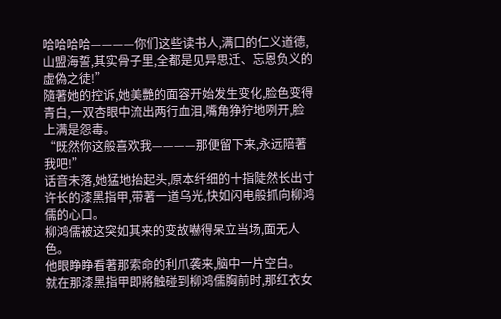哈哈哈哈————你们这些读书人,满口的仁义道德,山盟海誓,其实骨子里,全都是见异思迁、忘恩负义的虚偽之徒!”
隨著她的控诉,她美艷的面容开始发生变化,脸色变得青白,一双杏眼中流出两行血泪,嘴角狰狞地咧开,脸上满是怨毒。
“既然你这般喜欢我————那便留下来,永远陪著我吧!”
话音未落,她猛地抬起头,原本纤细的十指陡然长出寸许长的漆黑指甲,带著一道乌光,快如闪电般抓向柳鸿儒的心口。
柳鸿儒被这突如其来的变故嚇得呆立当场,面无人色。
他眼睁睁看著那索命的利爪袭来,脑中一片空白。
就在那漆黑指甲即將触碰到柳鸿儒胸前时,那红衣女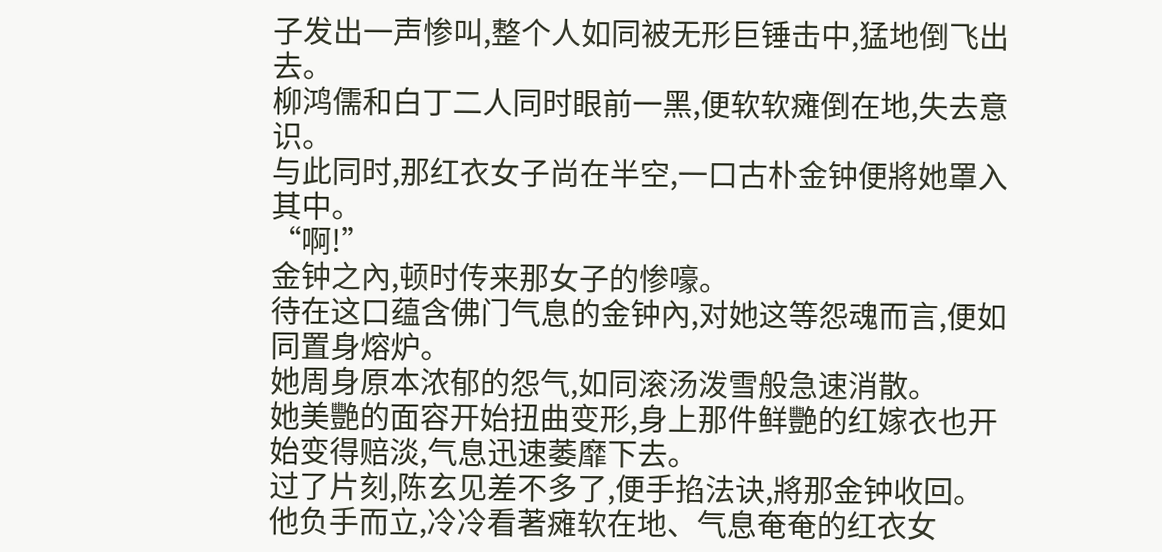子发出一声惨叫,整个人如同被无形巨锤击中,猛地倒飞出去。
柳鸿儒和白丁二人同时眼前一黑,便软软瘫倒在地,失去意识。
与此同时,那红衣女子尚在半空,一口古朴金钟便將她罩入其中。
“啊!”
金钟之內,顿时传来那女子的惨嚎。
待在这口蕴含佛门气息的金钟內,对她这等怨魂而言,便如同置身熔炉。
她周身原本浓郁的怨气,如同滚汤泼雪般急速消散。
她美艷的面容开始扭曲变形,身上那件鲜艷的红嫁衣也开始变得赔淡,气息迅速萎靡下去。
过了片刻,陈玄见差不多了,便手掐法诀,將那金钟收回。
他负手而立,冷冷看著瘫软在地、气息奄奄的红衣女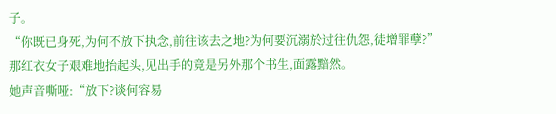子。
“你既已身死,为何不放下执念,前往该去之地?为何要沉溺於过往仇怨,徒增罪孽?”
那红衣女子艰难地抬起头,见出手的竟是另外那个书生,面露黯然。
她声音嘶哑:“放下?谈何容易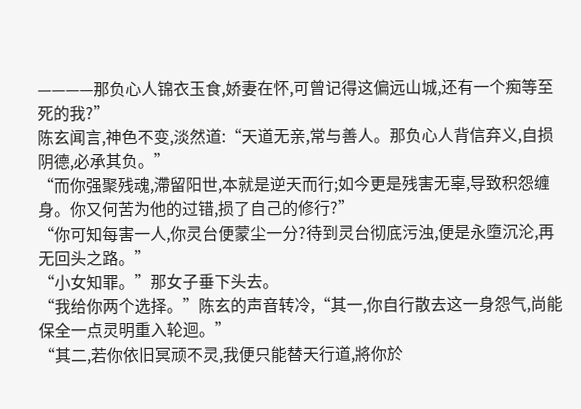————那负心人锦衣玉食,娇妻在怀,可曾记得这偏远山城,还有一个痴等至死的我?”
陈玄闻言,神色不变,淡然道:“天道无亲,常与善人。那负心人背信弃义,自损阴德,必承其负。”
“而你强聚残魂,滯留阳世,本就是逆天而行;如今更是残害无辜,导致积怨缠身。你又何苦为他的过错,损了自己的修行?”
“你可知每害一人,你灵台便蒙尘一分?待到灵台彻底污浊,便是永墮沉沦,再无回头之路。”
“小女知罪。”那女子垂下头去。
“我给你两个选择。”陈玄的声音转冷,“其一,你自行散去这一身怨气,尚能保全一点灵明重入轮迴。”
“其二,若你依旧冥顽不灵,我便只能替天行道,將你於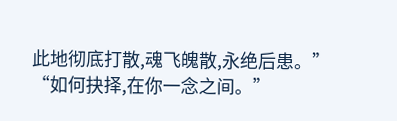此地彻底打散,魂飞魄散,永绝后患。”
“如何抉择,在你一念之间。”